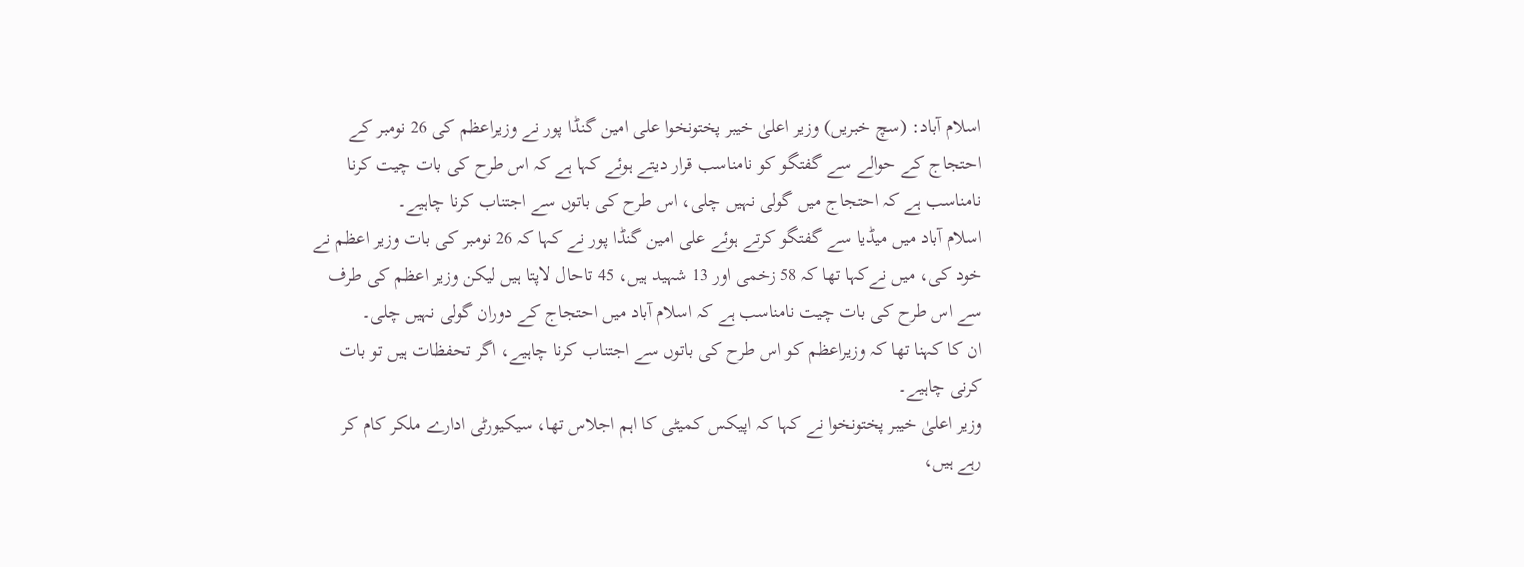اسلام آباد: (سچ خبریں) وزیر اعلیٰ خیبر پختونخوا علی امین گنڈا پور نے وزیراعظم کی 26 نومبر کے احتجاج کے حوالے سے گفتگو کو نامناسب قرار دیتے ہوئے کہا ہے کہ اس طرح کی بات چیت کرنا نامناسب ہے کہ احتجاج میں گولی نہیں چلی، اس طرح کی باتوں سے اجتناب کرنا چاہیے۔
اسلام آباد میں میڈیا سے گفتگو کرتے ہوئے علی امین گنڈا پور نے کہا کہ 26 نومبر کی بات وزیر اعظم نے خود کی، میں نےکہا تھا کہ 58 زخمی اور 13 شہید ہیں، 45 تاحال لاپتا ہیں لیکن وزیر اعظم کی طرف سے اس طرح کی بات چیت نامناسب ہے کہ اسلام آباد میں احتجاج کے دوران گولی نہیں چلی۔
ان کا کہنا تھا کہ وزیراعظم کو اس طرح کی باتوں سے اجتناب کرنا چاہیے، اگر تحفظات ہیں تو بات کرنی چاہیے۔
وزیر اعلیٰ خیبر پختونخوا نے کہا کہ اپیکس کمیٹی کا اہم اجلاس تھا، سیکیورٹی ادارے ملکر کام کر رہے ہیں،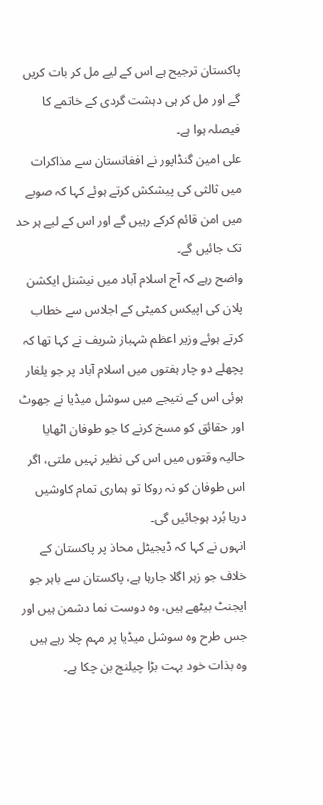پاکستان ترجیح ہے اس کے لیے مل کر بات کریں گے اور مل کر ہی دہشت گردی کے خاتمے کا فیصلہ ہوا ہے۔
علی امین گنڈاپور نے افغانستان سے مذاکرات میں ثالثی کی پیشکش کرتے ہوئے کہا کہ صوبے میں امن قائم کرکے رہیں گے اور اس کے لیے ہر حد تک جائیں گے۔
واضح رہے کہ آج اسلام آباد میں نیشنل ایکشن پلان کی اپیکس کمیٹی کے اجلاس سے خطاب کرتے ہوئے وزیر اعظم شہباز شریف نے کہا تھا کہ پچھلے دو چار ہفتوں میں اسلام آباد پر جو یلغار ہوئی اس کے نتیجے میں سوشل میڈیا نے جھوٹ اور حقائق کو مسخ کرنے کا جو طوفان اٹھایا حالیہ وقتوں میں اس کی نظیر نہیں ملتی، اگر اس طوفان کو نہ روکا تو ہماری تمام کاوشیں دریا بُرد ہوجائیں گی۔
انہوں نے کہا کہ ڈیجیٹل محاذ پر پاکستان کے خلاف جو زہر اگلا جارہا ہے، پاکستان سے باہر جو ایجنٹ بیٹھے ہیں، وہ دوست نما دشمن ہیں اور جس طرح وہ سوشل میڈیا پر مہم چلا رہے ہیں وہ بذات خود بہت بڑا چیلنج بن چکا ہے۔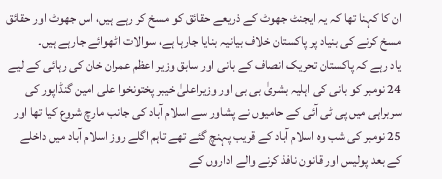ان کا کہنا تھا کہ یہ ایجنٹ جھوٹ کے ذریعے حقائق کو مسخ کر رہے ہیں، اس جھوٹ اور حقائق مسخ کرنے کی بنیاد پر پاکستان خلاف بیانیہ بنایا جارہا ہے، سوالات اٹھوائے جارہے ہیں۔
یاد رہے کہ پاکستان تحریک انصاف کے بانی اور سابق وزیر اعظم عمران خان کی رہائی کے لیے 24 نومبر کو بانی کی اہلیہ بشریٰ بی بی اور وزیراعلیٰ خیبر پختونخوا علی امین گنڈاپور کی سربراہی میں پی ٹی آئی کے حامیوں نے پشاور سے اسلام آباد کی جانب مارچ شروع کیا تھا اور 25 نومبر کی شب وہ اسلام آباد کے قریب پہنچ گئے تھے تاہم اگلے روز اسلام آباد میں داخلے کے بعد پولیس اور قانون نافذ کرنے والے اداروں کے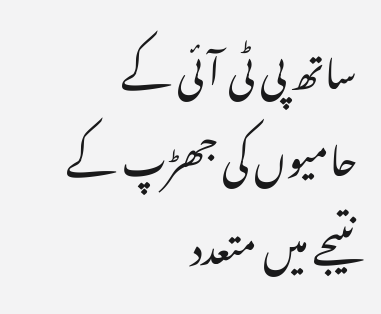ساتھ پی ٹی آئی کے حامیوں کی جھڑپ کے نتیجے میں متعدد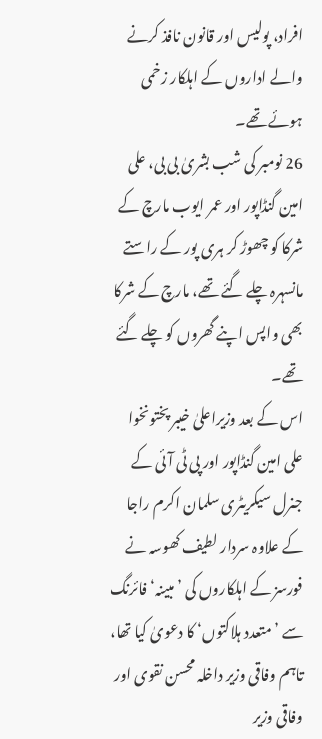افراد، پولیس اور قانون نافذ کرنے والے اداروں کے اہلکار زخمی ہوئے تھے۔
26 نومبر کی شب بشریٰ بی بی، علی امین گنڈاپور اور عمر ایوب مارچ کے شرکا کو چھوڑ کر ہری پور کے راستے مانسہرہ چلے گئے تھے، مارچ کے شرکا بھی واپس اپنے گھروں کو چلے گئے تھے۔
اس کے بعد وزیراعلیٰ خیبر پختونخوا علی امین گنڈاپور اور پی ٹی آئی کے جنرل سیکریٹری سلمان اکرم راجا کے علاوہ سردار لطیف کھوسہ نے فورسز کے اہلکاروں کی ’مبینہ‘ فائرنگ سے ’متعدد ہلاکتوں‘ کا دعویٰ کیا تھا، تاہم وفاقی وزیر داخلہ محسن نقوی اور وفاقی وزیر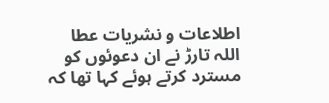اطلاعات و نشریات عطا اللہ تارڑ نے ان دعوئوں کو مسترد کرتے ہوئے کہا تھا کہ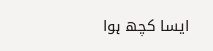ایسا کچھ ہوا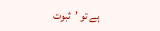ہے تو ’ثبوت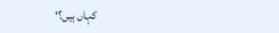کہاں ہیں؟‘